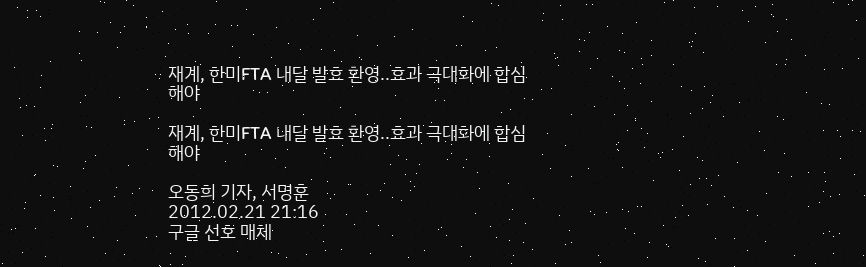재계, 한미FTA 내달 발효 환영..효과 극대화에 합심해야

재계, 한미FTA 내달 발효 환영..효과 극대화에 합심해야

오동희 기자, 서명훈
2012.02.21 21:16
구글 선호 매체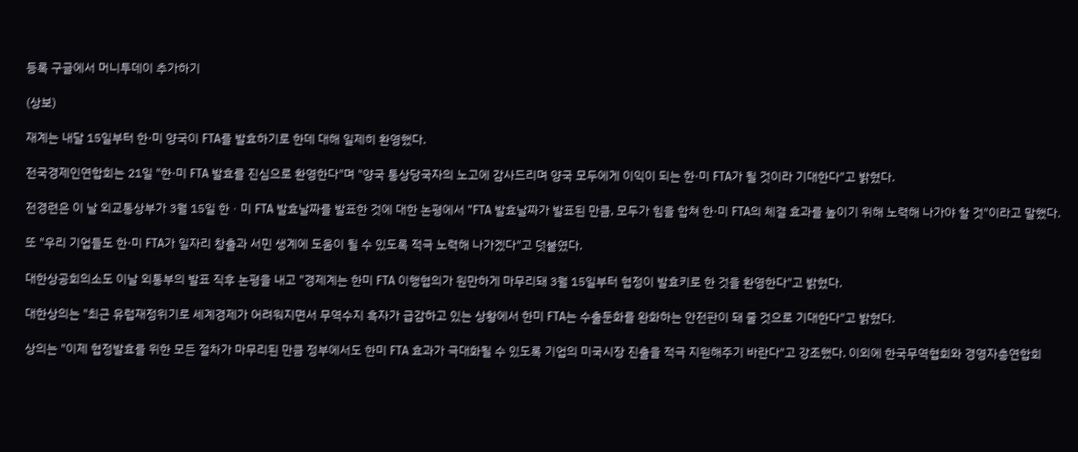등록 구글에서 머니투데이 추가하기

(상보)

재계는 내달 15일부터 한·미 양국이 FTA를 발효하기로 한데 대해 일제히 환영했다.

전국경제인연합회는 21일 "한·미 FTA 발효를 진심으로 환영한다"며 "양국 통상당국자의 노고에 감사드리며 양국 모두에게 이익이 되는 한·미 FTA가 될 것이라 기대한다"고 밝혔다.

전경련은 이 날 외교통상부가 3월 15일 한ㆍ미 FTA 발효날짜를 발표한 것에 대한 논평에서 "FTA 발효날짜가 발표된 만큼, 모두가 힘을 합쳐 한·미 FTA의 체결 효과를 높이기 위해 노력해 나가야 할 것"이라고 말했다.

또 "우리 기업들도 한·미 FTA가 일자리 창출과 서민 생계에 도움이 될 수 있도록 적극 노력해 나가겠다"고 덧붙였다.

대한상공회의소도 이날 외통부의 발표 직후 논평을 내고 "경제계는 한미 FTA 이행협의가 원만하게 마무리돼 3월 15일부터 협정이 발효키로 한 것을 환영한다"고 밝혔다.

대한상의는 "최근 유럽재정위기로 세계경제가 어려워지면서 무역수지 흑자가 급감하고 있는 상황에서 한미 FTA는 수출둔화를 완화하는 안전판이 돼 줄 것으로 기대한다"고 밝혔다.

상의는 "이제 협정발효를 위한 모든 절차가 마무리된 만큼 정부에서도 한미 FTA 효과가 극대화될 수 있도록 기업의 미국시장 진출을 적극 지원해주기 바란다"고 강조했다. 이외에 한국무역협회와 경영자총연합회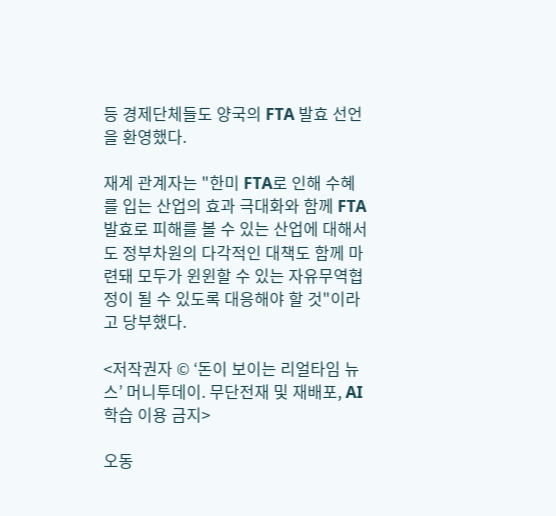등 경제단체들도 양국의 FTA 발효 선언을 환영했다.

재계 관계자는 "한미 FTA로 인해 수혜를 입는 산업의 효과 극대화와 함께 FTA 발효로 피해를 볼 수 있는 산업에 대해서도 정부차원의 다각적인 대책도 함께 마련돼 모두가 윈윈할 수 있는 자유무역협정이 될 수 있도록 대응해야 할 것"이라고 당부했다.

<저작권자 © ‘돈이 보이는 리얼타임 뉴스’ 머니투데이. 무단전재 및 재배포, AI학습 이용 금지>

오동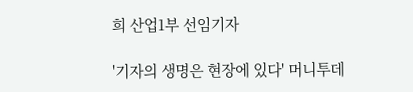희 산업1부 선임기자

'기자의 생명은 현장에 있다' 머니투데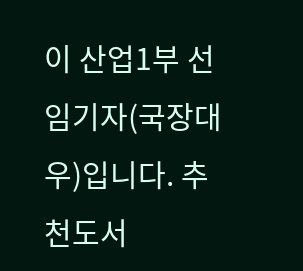이 산업1부 선임기자(국장대우)입니다. 추천도서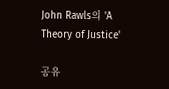John Rawls의 'A Theory of Justice'

공유